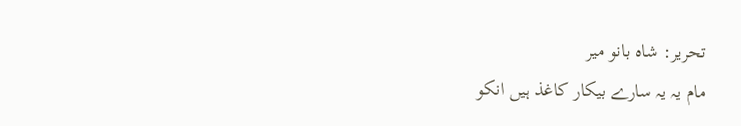تحریر: شاہ بانو میر
مام یہ یہ سارے بیکار کاغذ ہیں انکو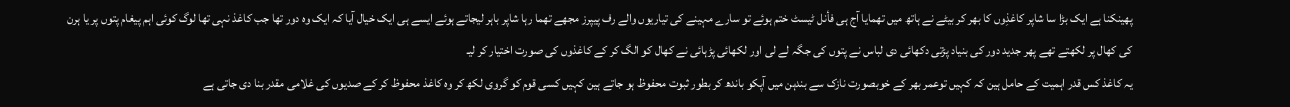پھینکنا ہے ایک بڑا سا شاپر کاغذِوں کا بھر کر بیٹے نے ہاتھ میں تھمایا آج ہی فأنل ٹیسٹ ختم ہوئے تو سارے مہینے کی تیاریوں والے رف پیپرز مجھے تھما رہا شاپر باہر لیجاتے ہوئے ایسے ہی ایک خیال آیا کہ ایک وہ دور تھا جب کاغذ نہی تھا لوگ کوئی اہم پیغام پتوں پر یا ہرن کی کھال پر لکھتے تھے پھر جدید دور کی بنیاد پڑتی دکھائی دی لباس نے پتوں کی جگہ لے لی اور لکھائی پڑہائی نے کھال کو الگ کر کے کاغذوں کی صورت اختیار کر لیـ
یہ کاغذ کس قدر اہمیت کے حامل ہین کہ کہیں توعمر بھر کے خوبصورت نازک سے بندہن میں آپکو باندھ کر بطور ثبوت محفوظ ہو جاتے ہین کہیں کسی قوم کو گروی لکھ کر وہ کاغذ محفوظ کر کے صدیوں کی غلامی مقدر بنا دی جاتی ہے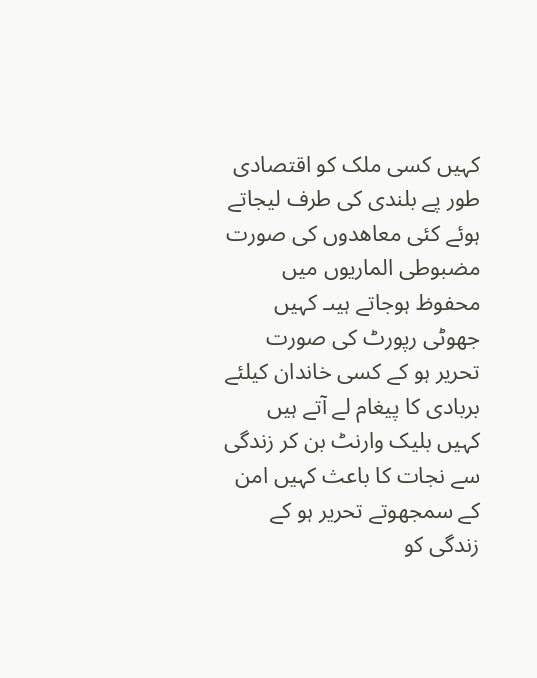کہیں کسی ملک کو اقتصادی طور پے بلندی کی طرف لیجاتے ہوئے کئی معاھدوں کی صورت مضبوطی الماریوں میں محفوظ ہوجاتے ہیںـ کہیں جھوٹی رپورٹ کی صورت تحریر ہو کے کسی خاندان کیلئے بربادی کا پیغام لے آتے ہیں کہیں بلیک وارنٹ بن کر زندگی سے نجات کا باعث کہیں امن کے سمجھوتے تحریر ہو کے زندگی کو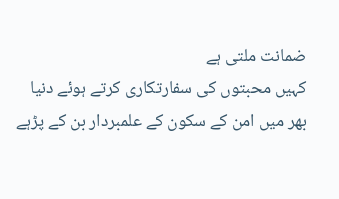ضمانت ملتی ہے
کہیں محبتوں کی سفارتکاری کرتے ہوئے دنیا بھر میں امن کے سکون کے علمبردار بن کے پڑہے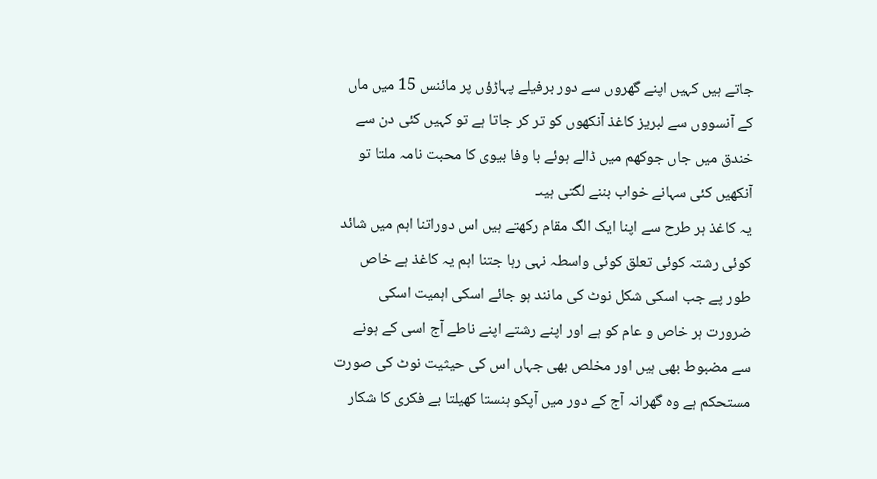جاتے ہیں کہیں اپنے گھروں سے دور برفیلے پہاڑؤں پر مائنس 15 میں ماں کے آنسووں سے لبریز کاغذ آنکھوں کو تر کر جاتا ہے تو کہیں کئی دن سے خندق میں جاں جوکھم میں ڈالے ہوئے با وفا بیوی کا محبت نامہ ملتا تو آنکھیں کئی سہانے خواب بننے لگتی ہیںـ
یہ کاغذ ہر طرح سے اپنا ایک الگ مقام رکھتے ہیں اس دوراتنا اہم میں شائد کوئی رشتہ کوئی تعلق کوئی واسطہ نہی رہا جتنا اہم یہ کاغذ ہے خاص طور پے جب اسکی شکل نوٹ کی مانند ہو جائے اسکی اہمیت اسکی ضرورت ہر خاص و عام کو ہے اور اپنے رشتے اپنے ناطے آج اسی کے ہونے سے مضبوط بھی ہیں اور مخلص بھی جہاں اس کی حیثیت نوٹ کی صورت مستحکم ہے وہ گھرانہ آج کے دور میں آپکو ہنستا کھیلتا بے فکری کا شکار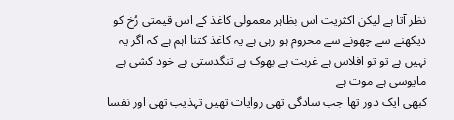نظر آتا ہے لیکن اکثریت اس بظاہر معمولی کاغذ کے اس قیمتی رُخ کو دیکھنے سے چھونے سے محروم ہو رہی ہے یہ کاغذ کتنا اہم ہے کہ اگر یہ نہیں ہے تو تو افلاس ہے غربت ہے بھوک ہے تنگدستی ہے خود کشی ہے مایوسی ہے موت ہے
کبھی ایک دور تھا جب سادگی تھی روایات تھیں تہذیب تھی اور نفسا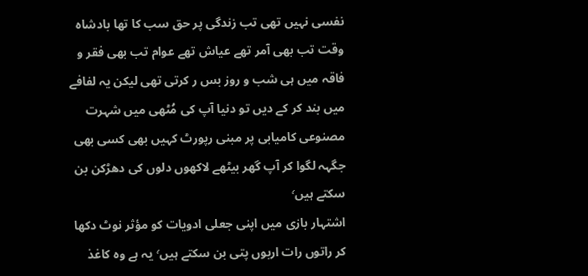نفسی نہیں تھی تب زندگی پر حق سب کا تھا بادشاہ وقت تب بھی آمر تھے عیاش تھے عوام تب بھی فقر و فاقہ میں ہی شب و روز بس ر کرتی تھی لیکن یہ لفافے میں بند کر کے دیں تو دنیا آپ کی مُٹھی میں شہرت مصنوعی کامیابی پر مبنی رپورٹ کہیں بھی کسی بھی جگہہ لگوا کر آپ گھر بیٹھے لاکھوں دلوں کی دھڑکن بن سکتے ہیں٬
اشتہار بازی میں اپنی جعلی ادویات کو مؤثر نوٹ دکھا کر راتوں رات اربوں پتی بن سکتے ہیں٬ یہ ہے وہ کاغذ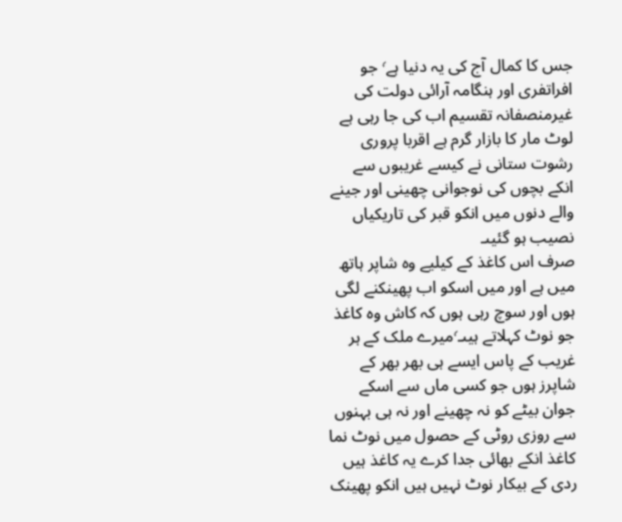جس کا کمال آج کی یہ دنیا ہے٬ جو افراتفری اور ہنگامہ آرائی دولت کی غیرمنصفانہ تقسیم اب کی جا رہی ہے لوٹ مار کا بازار گرم ہے اقربا پروری رشوت ستانی نے کیسے غریبوں سے انکے بچوں کی نوجوانی چھینی اور جینے والے دنوں میں انکو قبر کی تاریکیاں نصیب ہو گئیںـ
صرف اس کاغذ کے کیلیے وہ شاپر ہاتھ میں ہے اور میں اسکو اب پھینکنے لگی ہوں اور سوچ رہی ہوں کہ کاش وہ کاغذ جو نوٹ کہلاتے ہیںـ٬میرے ملک کے ہر غریب کے پاس ایسے ہی بھر بھر کے شاپرز ہوں جو کسی ماں سے اسکے جوان بیٹے کو نہ چھینے اور نہ ہی بہنوں سے روزی روٹی کے حصول میں نوٹ نما کاغذ انکے بھائی جدا کرے یہ کاغذ ہیں ردی کے بیکار نوٹ نہیں ہیں انکو پھینک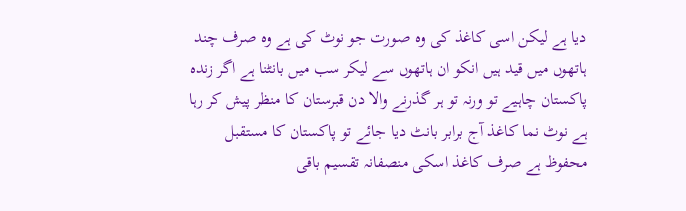دیا ہے لیکن اسی کاغذ کی وہ صورت جو نوٹ کی ہے وہ صرف چند ہاتھوں میں قید ہیں انکو ان ہاتھوں سے لیکر سب میں بانٹنا ہے اگر زندہ پاکستان چاہیے تو ورنہ تو ہر گذرنے والا دن قبرستان کا منظر پیش کر رہا ہے نوٹ نما کاغذ آج برابر بانٹ دیا جائے تو پاکستان کا مستقبل محفوظ ہے صرف کاغذ اسکی منصفانہ تقسیم باقی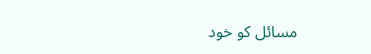مسائل کو خود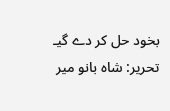بخود حل کر دے گیـ
تحریر: شاہ بانو میر